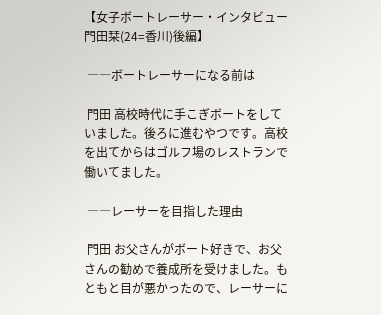【女子ボートレーサー・インタビュー 門田栞(24=香川)後編】

 ――ボートレーサーになる前は

 門田 高校時代に手こぎボートをしていました。後ろに進むやつです。高校を出てからはゴルフ場のレストランで働いてました。

 ――レーサーを目指した理由

 門田 お父さんがボート好きで、お父さんの勧めで養成所を受けました。もともと目が悪かったので、レーサーに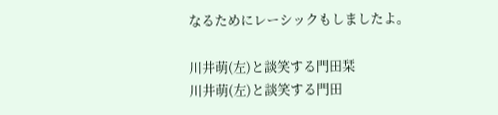なるためにレーシックもしましたよ。

川井萌(左)と談笑する門田栞
川井萌(左)と談笑する門田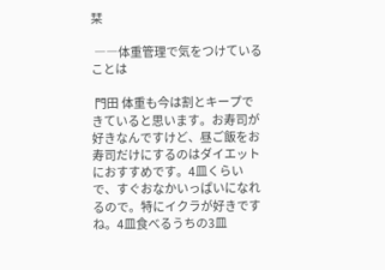栞

 ――体重管理で気をつけていることは

 門田 体重も今は割とキープできていると思います。お寿司が好きなんですけど、昼ご飯をお寿司だけにするのはダイエットにおすすめです。4皿くらいで、すぐおなかいっぱいになれるので。特にイクラが好きですね。4皿食べるうちの3皿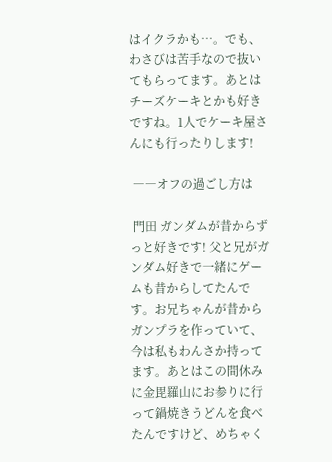はイクラかも…。でも、わさびは苦手なので抜いてもらってます。あとはチーズケーキとかも好きですね。1人でケーキ屋さんにも行ったりします!

 ――オフの過ごし方は

 門田 ガンダムが昔からずっと好きです! 父と兄がガンダム好きで一緒にゲームも昔からしてたんです。お兄ちゃんが昔からガンプラを作っていて、今は私もわんさか持ってます。あとはこの間休みに金毘羅山にお参りに行って鍋焼きうどんを食べたんですけど、めちゃく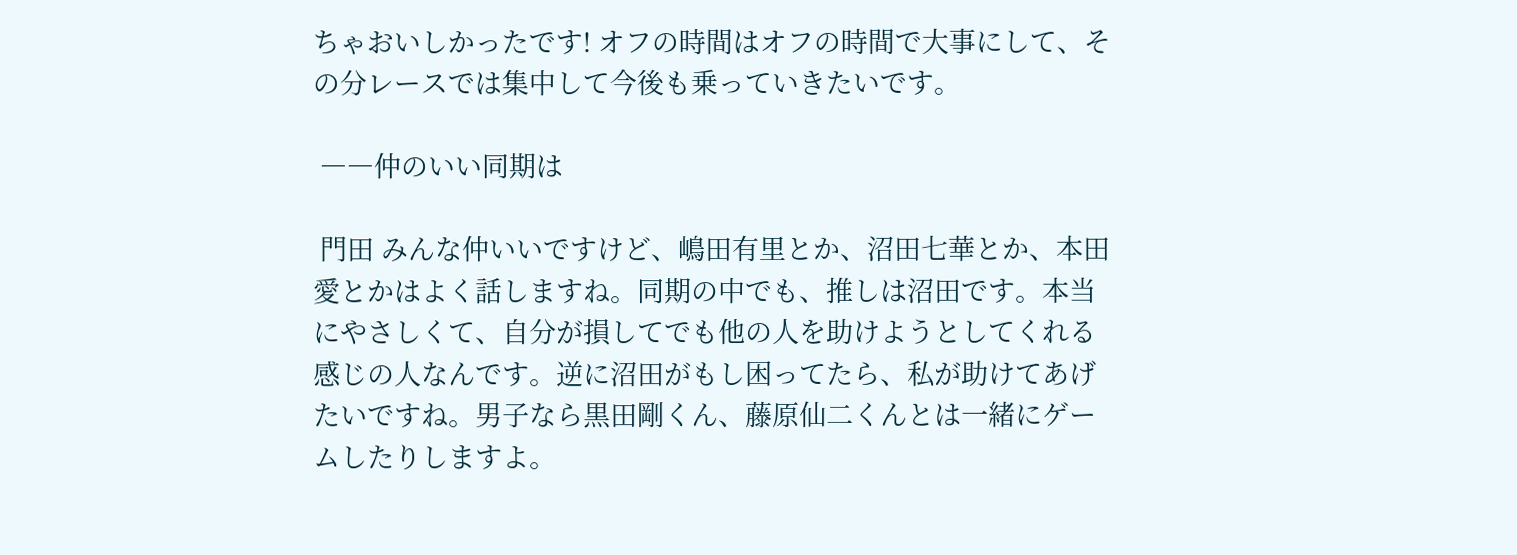ちゃおいしかったです! オフの時間はオフの時間で大事にして、その分レースでは集中して今後も乗っていきたいです。

 ――仲のいい同期は

 門田 みんな仲いいですけど、嶋田有里とか、沼田七華とか、本田愛とかはよく話しますね。同期の中でも、推しは沼田です。本当にやさしくて、自分が損してでも他の人を助けようとしてくれる感じの人なんです。逆に沼田がもし困ってたら、私が助けてあげたいですね。男子なら黒田剛くん、藤原仙二くんとは一緒にゲームしたりしますよ。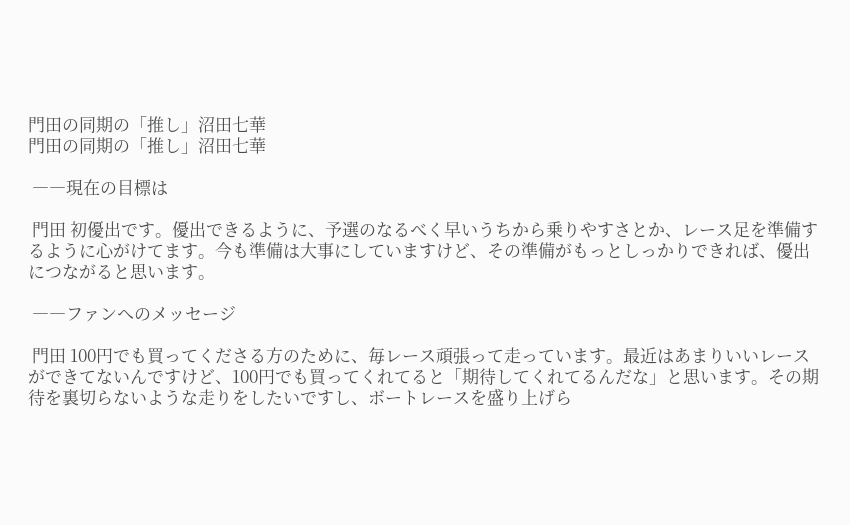門田の同期の「推し」沼田七華
門田の同期の「推し」沼田七華

 ――現在の目標は

 門田 初優出です。優出できるように、予選のなるべく早いうちから乗りやすさとか、レース足を準備するように心がけてます。今も準備は大事にしていますけど、その準備がもっとしっかりできれば、優出につながると思います。

 ――ファンへのメッセージ

 門田 100円でも買ってくださる方のために、毎レース頑張って走っています。最近はあまりいいレースができてないんですけど、100円でも買ってくれてると「期待してくれてるんだな」と思います。その期待を裏切らないような走りをしたいですし、ボートレースを盛り上げら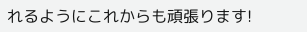れるようにこれからも頑張ります!